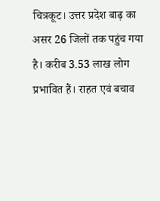चित्रकूट। उत्तर प्रदेश बाढ़ का असर 26 जिलों तक पहुंच गया है। करीब 3.53 लाख लोग प्रभावित हैं। राहत एवं बचाव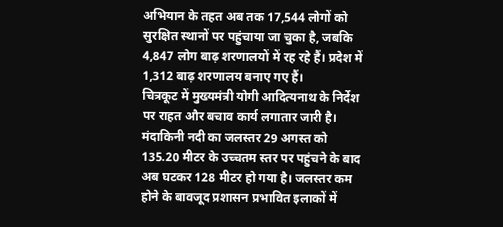अभियान के तहत अब तक 17,544 लोगों को सुरक्षित स्थानों पर पहुंचाया जा चुका है, जबकि 4,847 लोग बाढ़ शरणालयों में रह रहे हैं। प्रदेश में 1,312 बाढ़ शरणालय बनाए गए हैं।
चित्रकूट में मुख्यमंत्री योगी आदित्यनाथ के निर्देश पर राहत और बचाव कार्य लगातार जारी है। मंदाकिनी नदी का जलस्तर 29 अगस्त को 135.20 मीटर के उच्चतम स्तर पर पहुंचने के बाद अब घटकर 128 मीटर हो गया है। जलस्तर कम होने के बावजूद प्रशासन प्रभावित इलाकों में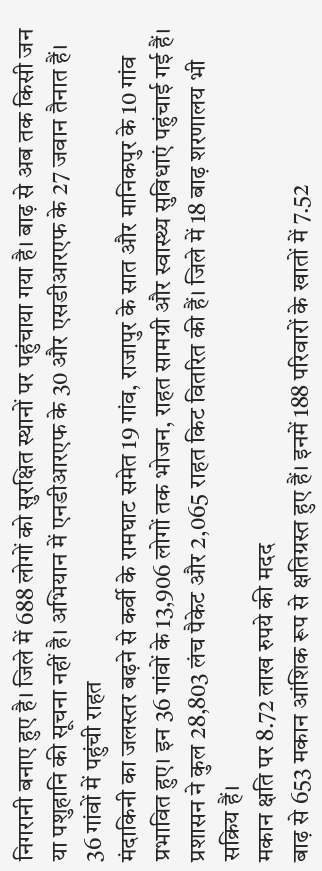निगरानी बनाए हुए है। जिले में 688 लोगों को सुरक्षित स्थानों पर पहुंचाया गया है। बाढ़ से अब तक किसी जन या पशुहानि की सूचना नहीं है। अभियान में एनडीआरएफ के 30 और एसडीआरएफ के 27 जवान तैनात हैं।
36 गांवों में पहुंची राहत
मंदाकिनी का जलस्तर बढ़ने से कर्वी के रामघाट समेत 19 गांव, राजापुर के सात और मानिकपुर के 10 गांव प्रभावित हुए। इन 36 गांवों के 13,906 लोगों तक भोजन, राहत सामग्री और स्वास्थ्य सुविधाएं पहुंचाई गई हैं। प्रशासन ने कुल 28,803 लंच पैकेट और 2,065 राहत किट वितरित की हैं। जिले में 18 बाढ़ शरणालय भी सक्रिय हैं।
मकान क्षति पर 8.72 लाख रुपये की मदद
बाढ़ से 653 मकान आंशिक रूप से क्षतिग्रस्त हुए हैं। इनमें 188 परिवारों के खातों में 7.52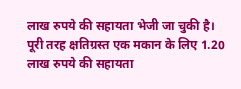लाख रुपये की सहायता भेजी जा चुकी है। पूरी तरह क्षतिग्रस्त एक मकान के लिए 1.20 लाख रुपये की सहायता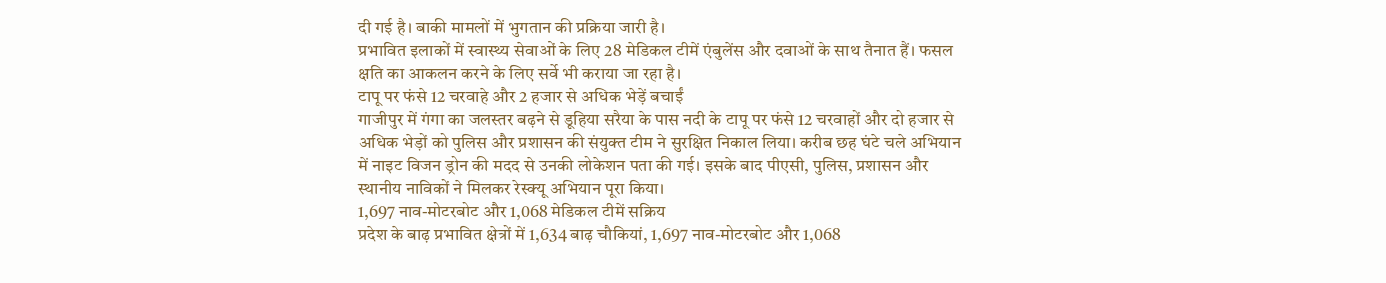दी गई है। बाकी मामलों में भुगतान की प्रक्रिया जारी है।
प्रभावित इलाकों में स्वास्थ्य सेवाओं के लिए 28 मेडिकल टीमें एंबुलेंस और दवाओं के साथ तैनात हैं। फसल क्षति का आकलन करने के लिए सर्वे भी कराया जा रहा है।
टापू पर फंसे 12 चरवाहे और 2 हजार से अधिक भेड़ें बचाईं
गाजीपुर में गंगा का जलस्तर बढ़ने से डूहिया सरैया के पास नदी के टापू पर फंसे 12 चरवाहों और दो हजार से अधिक भेड़ों को पुलिस और प्रशासन की संयुक्त टीम ने सुरक्षित निकाल लिया। करीब छह घंटे चले अभियान में नाइट विजन ड्रोन की मदद से उनकी लोकेशन पता की गई। इसके बाद पीएसी, पुलिस, प्रशासन और स्थानीय नाविकों ने मिलकर रेस्क्यू अभियान पूरा किया।
1,697 नाव-मोटरबोट और 1,068 मेडिकल टीमें सक्रिय
प्रदेश के बाढ़ प्रभावित क्षेत्रों में 1,634 बाढ़ चौकियां, 1,697 नाव-मोटरबोट और 1,068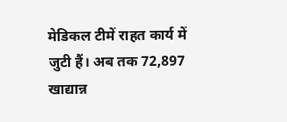मेडिकल टीमें राहत कार्य में जुटी हैं। अब तक 72,897 खाद्यान्न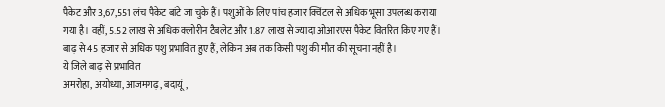पैकेट और 3,67,551 लंच पैकेट बांटे जा चुके हैं। पशुओं के लिए पांच हजार क्विंटल से अधिक भूसा उपलब्ध कराया गया है। वहीं, 5.52 लाख से अधिक क्लोरीन टैबलेट और 1.87 लाख से ज्यादा ओआरएस पैकेट वितरित किए गए हैं।
बाढ़ से 45 हजार से अधिक पशु प्रभावित हुए हैं, लेकिन अब तक किसी पशु की मौत की सूचना नहीं है।
ये जिले बाढ़ से प्रभावित
अमरोहा, अयोध्या, आजमगढ़, बदायूं,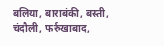बलिया, बाराबंकी, बस्ती, चंदौली, फर्रुखाबाद,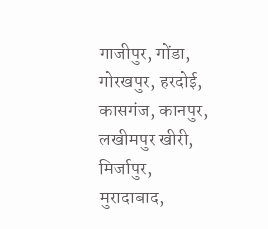गाजीपुर, गोंडा, गोरखपुर, हरदोई, कासगंज, कानपुर, लखीमपुर खीरी, मिर्जापुर, मुरादाबाद,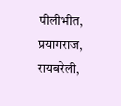पीलीभीत, प्रयागराज, रायबरेली,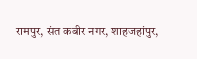रामपुर, संत कबीर नगर, शाहजहांपुर,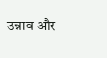उन्नाव और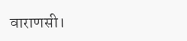वाराणसी।